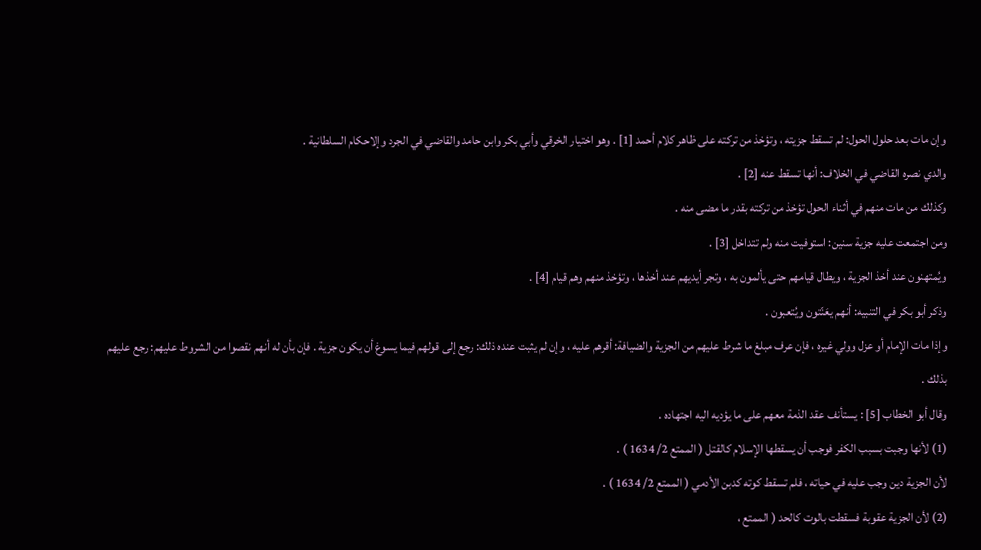وإن مات بعد حلول الحول: لم تسقط جزيته ، وتؤخذ من تركته على ظاهر كلام أحمد [1] . وهو اختيار الخرقي وأبي بكر وابن حامد والقاضي في الجرد وإلاحكام السلطانية .
والدي نصره القاضي في الخلاف: أنها تسقط عنه [2] .
وكذلك من مات منهم في أثناء الحول تؤخذ من تركته بقدر ما مضى منه .
ومن اجتمعت عليه جزية سنين: استوفيت منه ولم تتداخل [3] .
ويُمتهنون عند أخذ الجزية ، ويطال قيامهم حتى يألمون به ، وتجر أيديهم عند أخذها ، وتؤخذ منهم وهم قيام [4] .
وذكر أبو بكر في التنبيه: أنهم يعَنّتون ويُتعبون .
وإذا مات الإمام أو عزل وولي غيره ، فإن عرف مبلغ ما شرط عليهم من الجزية والضيافة: أقرهم عليه ، وإن لم يثبت عنده ذلك: رجع إلى قولهم فيما يسوغ أن يكون جزية . فإن بأن له أنهم نقصوا من الشروط عليهم: رجع عليهم بذلك .
وقال أبو الخطاب [5] : يستأنف عقد الذمة معهم على ما يؤديه اليه اجتهاده .
(1) لأنها وجبت بسبب الكفر فوجب أن يسقطها الإسلام كالقتل ( الممتع 2/ 1634 ) .
لأن الجزية دين وجب عليه في حياته ، فلم تسقط كوته كدبن الأدمي ( الممتع 2/ 1634 ) .
(2) لأن الجزية عقوبة فسقطت بالوت كالحد ( الممتع ،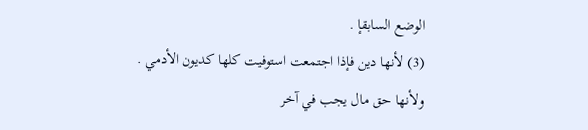الوضع السابقإ .
(3) لأنها دين فإذا اجتمعت استوفيت كلها كديون الأدمي .
ولأنها حق مال يجب في آخر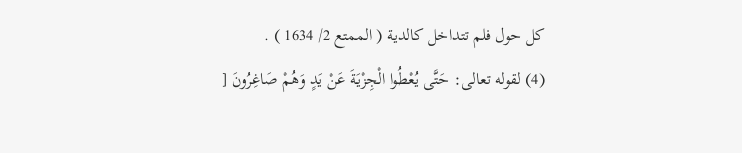كل حول فلم تتداخل كالدية ( الممتع 2/ 1634 ) .
(4) لقوله تعالى: حَتَّى يُعْطُوا الْجِزْيَةَ عَنْ يَدٍ وَهُمْ صَاغِرُونَ [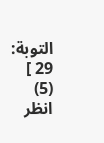التوبة: 29 ]
(5) انظر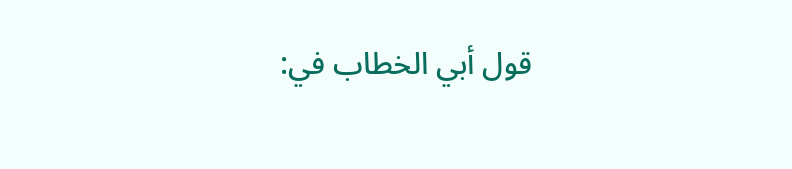قول أبي الخطاب في: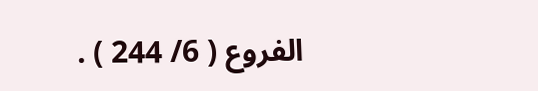الفروع ( 6/ 244 ) .